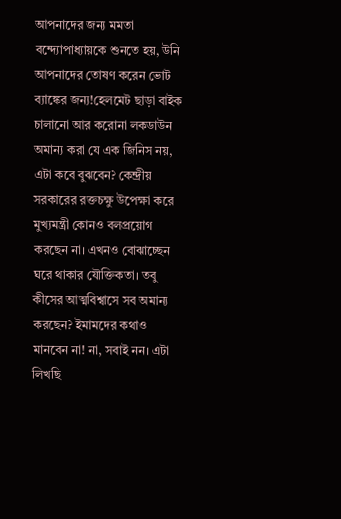আপনাদের জন্য মমতা বন্দ্যোপাধ্যায়কে শুনতে হয়, উনি আপনাদের তোষণ করেন ভোট ব্যাঙ্কের জন্য!হেলমেট ছাড়া বাইক চালানো আর করোনা লকডাউন অমান্য করা যে এক জিনিস নয়, এটা কবে বুঝবেন? কেন্দ্রীয় সরকারের রক্তচক্ষু উপেক্ষা করে মুখ্যমন্ত্রী কোনও বলপ্রয়োগ করছেন না। এখনও বোঝাচ্ছেন ঘরে থাকার যৌক্তিকতা। তবু কীসের আত্মবিশ্বাসে সব অমান্য করছেন? ইমামদের কথাও মানবেন না! না, সবাই নন। এটা লিখছি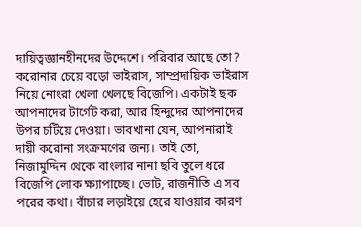দায়িত্বজ্ঞানহীনদের উদ্দেশে। পরিবার আছে তো?
করোনার চেয়ে বড়ো ভাইরাস, সাম্প্রদায়িক ভাইরাস নিয়ে নোংরা খেলা খেলছে বিজেপি। একটাই ছক আপনাদের টার্গেট করা, আর হিন্দুদের আপনাদের উপর চটিয়ে দেওয়া। ভাবখানা যেন, আপনারাই দায়ী করোনা সংক্রমণের জন্য। তাই তো, নিজামুদ্দিন থেকে বাংলার নানা ছবি তুলে ধরে বিজেপি লোক ক্ষ্যাপাচ্ছে। ভোট, রাজনীতি এ সব পরের কথা। বাঁচার লড়াইয়ে হেরে যাওয়ার কারণ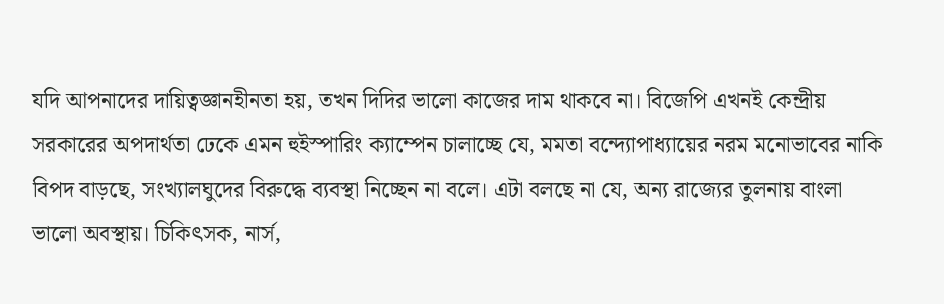যদি আপনাদের দায়িত্বজ্ঞানহীনতা হয়, তখন দিদির ভালো কাজের দাম থাকবে না। বিজেপি এখনই কেন্দ্রীয় সরকারের অপদার্থতা ঢেকে এমন হুইস্পারিং ক্যাম্পেন চালাচ্ছে যে, মমতা বন্দ্যোপাধ্যায়ের নরম মনোভাবের নাকি বিপদ বাড়ছে, সংখ্যালঘুদের বিরুদ্ধে ব্যবস্থা নিচ্ছেন না বলে। এটা বলছে না যে, অন্য রাজ্যের তুলনায় বাংলা ভালো অবস্থায়। চিকিৎসক, নার্স,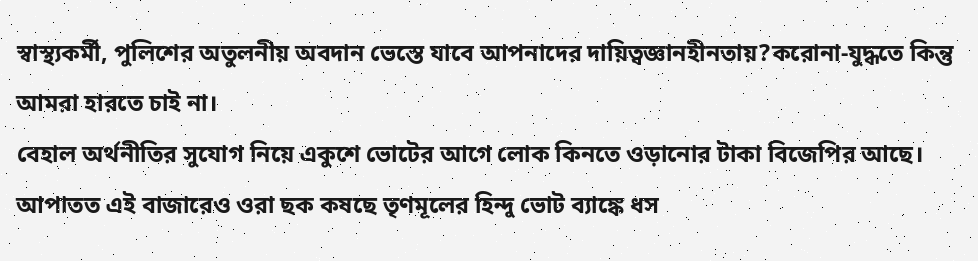স্বাস্থ্যকর্মী, পুলিশের অতুলনীয় অবদান ভেস্তে যাবে আপনাদের দায়িত্বজ্ঞানহীনতায়?করোনা-যুদ্ধতে কিন্তু আমরা হারতে চাই না।
বেহাল অর্থনীতির সুযোগ নিয়ে একুশে ভোটের আগে লোক কিনতে ওড়ানোর টাকা বিজেপির আছে। আপাতত এই বাজারেও ওরা ছক কষছে তৃণমূলের হিন্দু ভোট ব্যাঙ্কে ধস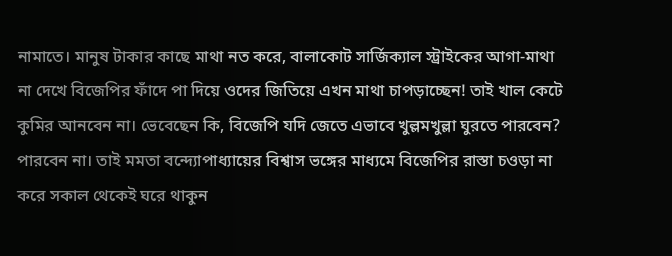নামাতে। মানুষ টাকার কাছে মাথা নত করে, বালাকোট সার্জিক্যাল স্ট্রাইকের আগা-মাথা না দেখে বিজেপির ফাঁদে পা দিয়ে ওদের জিতিয়ে এখন মাথা চাপড়াচ্ছেন! তাই খাল কেটে কুমির আনবেন না। ভেবেছেন কি, বিজেপি যদি জেতে এভাবে খুল্লমখুল্লা ঘুরতে পারবেন? পারবেন না। তাই মমতা বন্দ্যোপাধ্যায়ের বিশ্বাস ভঙ্গের মাধ্যমে বিজেপির রাস্তা চওড়া না করে সকাল থেকেই ঘরে থাকুন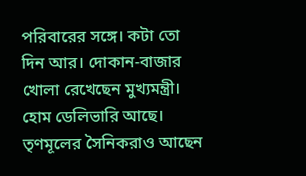পরিবারের সঙ্গে। কটা তো দিন আর। দোকান-বাজার খোলা রেখেছেন মুখ্যমন্ত্রী। হোম ডেলিভারি আছে। তৃণমূলের সৈনিকরাও আছেন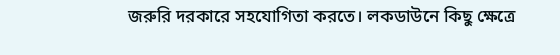জরুরি দরকারে সহযোগিতা করতে। লকডাউনে কিছু ক্ষেত্রে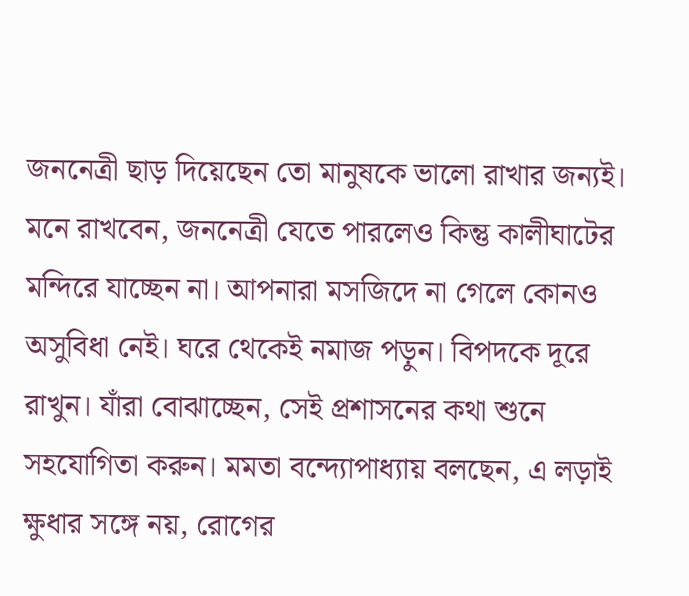জননেত্রী ছাড় দিয়েছেন তো মানুষকে ভালো রাখার জন্যই।
মনে রাখবেন, জননেত্রী যেতে পারলেও কিন্তু কালীঘাটের মন্দিরে যাচ্ছেন না। আপনারা মসজিদে না গেলে কোনও অসুবিধা নেই। ঘরে থেকেই নমাজ পড়ুন। বিপদকে দূরে রাখুন। যাঁরা বোঝাচ্ছেন, সেই প্রশাসনের কথা শুনে সহযোগিতা করুন। মমতা বন্দ্যোপাধ্যায় বলছেন, এ লড়াই ক্ষুধার সঙ্গে নয়, রোগের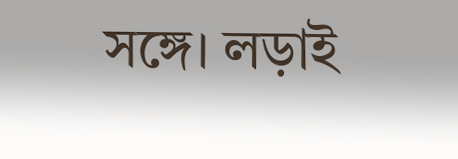সঙ্গে। লড়াই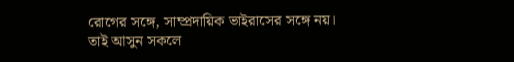রোগের সঙ্গে, সাম্প্রদায়িক ভাইরাসের সঙ্গে নয়। তাই আসুন সকলে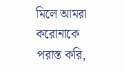মিলে আমরা করোনাকে পরাস্ত করি,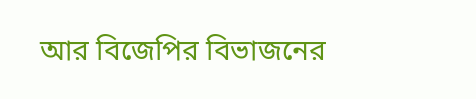আর বিজেপির বিভাজনের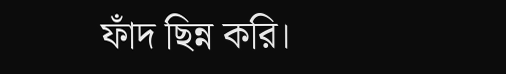ফাঁদ ছিন্ন করি।